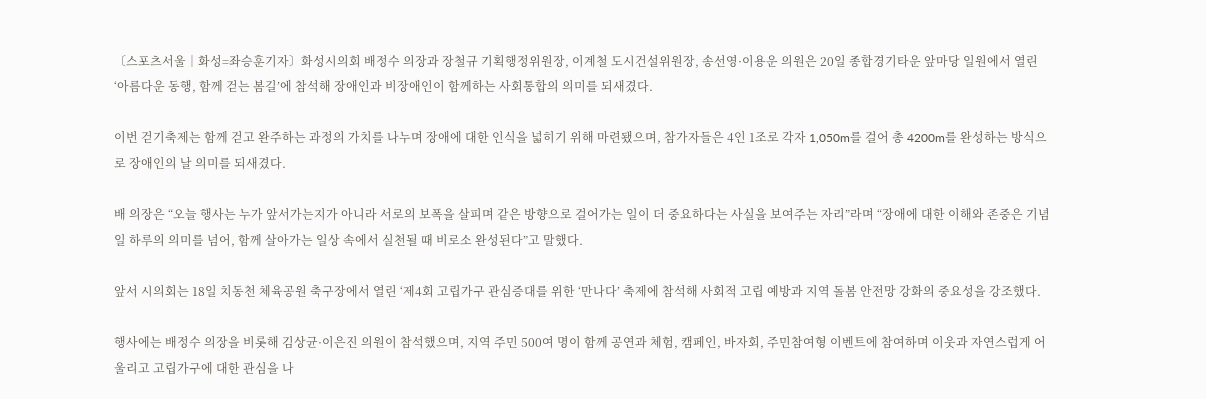〔스포츠서울│화성=좌승훈기자〕화성시의회 배정수 의장과 장철규 기획행정위원장, 이계철 도시건설위원장, 송선영·이용운 의원은 20일 종합경기타운 앞마당 일원에서 열린 ‘아름다운 동행, 함께 걷는 봄길’에 참석해 장애인과 비장애인이 함께하는 사회통합의 의미를 되새겼다.

이번 걷기축제는 함께 걷고 완주하는 과정의 가치를 나누며 장애에 대한 인식을 넓히기 위해 마련됐으며, 참가자들은 4인 1조로 각자 1,050m를 걸어 총 4200m를 완성하는 방식으로 장애인의 날 의미를 되새겼다.

배 의장은 “오늘 행사는 누가 앞서가는지가 아니라 서로의 보폭을 살피며 같은 방향으로 걸어가는 일이 더 중요하다는 사실을 보여주는 자리”라며 “장애에 대한 이해와 존중은 기념일 하루의 의미를 넘어, 함께 살아가는 일상 속에서 실천될 때 비로소 완성된다”고 말했다.

앞서 시의회는 18일 치동천 체육공원 축구장에서 열린 ‘제4회 고립가구 관심증대를 위한 ‘만나다’ 축제에 참석해 사회적 고립 예방과 지역 돌봄 안전망 강화의 중요성을 강조했다.

행사에는 배정수 의장을 비롯해 김상균·이은진 의원이 참석했으며, 지역 주민 500여 명이 함께 공연과 체험, 캠페인, 바자회, 주민참여형 이벤트에 참여하며 이웃과 자연스럽게 어울리고 고립가구에 대한 관심을 나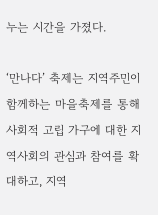누는 시간을 가졌다.

‘만나다’ 축제는 지역주민이 함께하는 마을축제를 통해 사회적 고립 가구에 대한 지역사회의 관심과 참여를 확대하고, 지역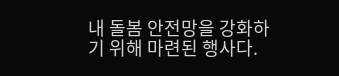내 돌봄 안전망을 강화하기 위해 마련된 행사다.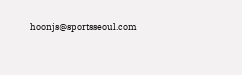hoonjs@sportsseoul.com